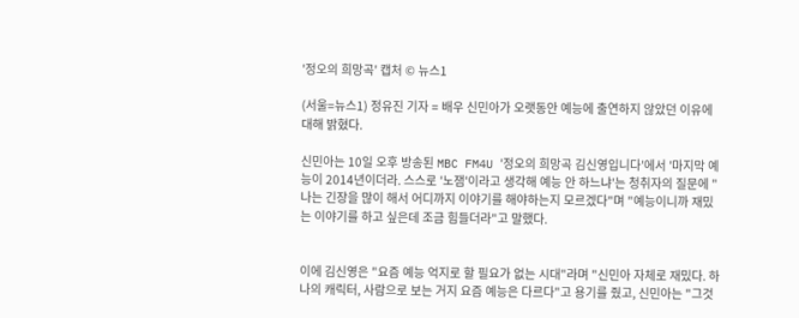'정오의 희망곡' 캡처 © 뉴스1

(서울=뉴스1) 정유진 기자 = 배우 신민아가 오랫동안 예능에 출연하지 않았던 이유에 대해 밝혔다.

신민아는 10일 오후 방송된 MBC FM4U '정오의 희망곡 김신영입니다'에서 '마지막 예능이 2014년이더라. 스스로 '노잼'이라고 생각해 예능 안 하느냐'는 청취자의 질문에 "나는 긴장을 많이 해서 어디까지 이야기를 해야하는지 모르겠다"며 "예능이니까 재밌는 이야기를 하고 싶은데 조금 힘들더라"고 말했다.


이에 김신영은 "요즘 예능 억지로 할 필요가 없는 시대"라며 "신민아 자체로 재밌다. 하나의 캐릭터, 사람으로 보는 거지 요즘 예능은 다르다"고 용기를 줬고, 신민아는 "그것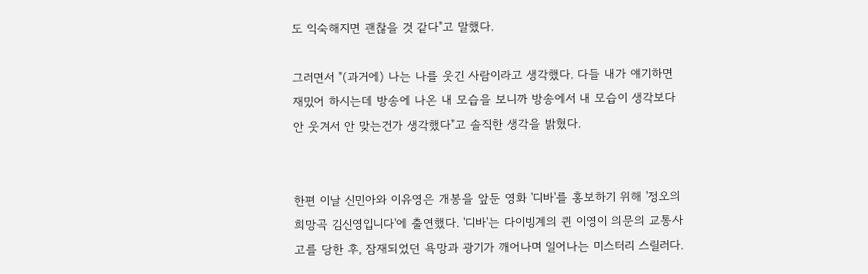도 익숙해지면 괜찮을 것 같다"고 말했다.

그러면서 "(과거에) 나는 나를 웃긴 사람이라고 생각했다. 다들 내가 얘기하면 재밌어 하시는데 방송에 나온 내 모습을 보니까 방송에서 내 모습이 생각보다 안 웃겨서 안 맞는건가 생각했다"고 솔직한 생각을 밝혔다.


한편 이날 신민아와 이유영은 개봉을 앞둔 영화 '디바'를 홍보하기 위해 '정오의 희망곡 김신영입니다'에 출연했다. '디바'는 다이빙계의 퀸 이영이 의문의 교통사고를 당한 후, 잠재되었던 욕망과 광기가 깨어나며 일어나는 미스터리 스릴러다.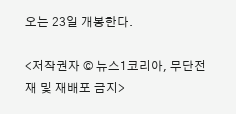오는 23일 개봉한다.

<저작권자 © 뉴스1코리아, 무단전재 및 재배포 금지>